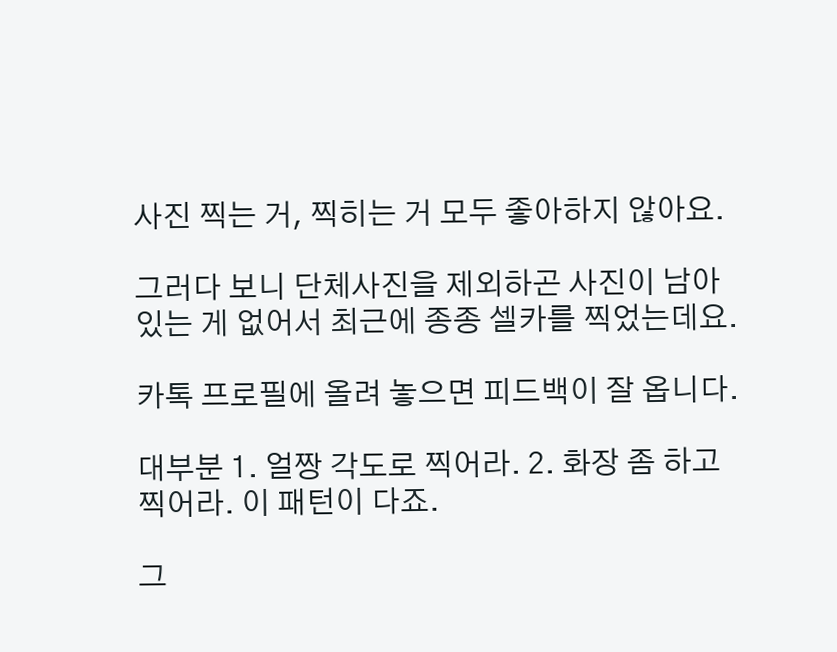사진 찍는 거, 찍히는 거 모두 좋아하지 않아요.

그러다 보니 단체사진을 제외하곤 사진이 남아있는 게 없어서 최근에 종종 셀카를 찍었는데요.

카톡 프로필에 올려 놓으면 피드백이 잘 옵니다.

대부분 1. 얼짱 각도로 찍어라. 2. 화장 좀 하고 찍어라. 이 패턴이 다죠.

그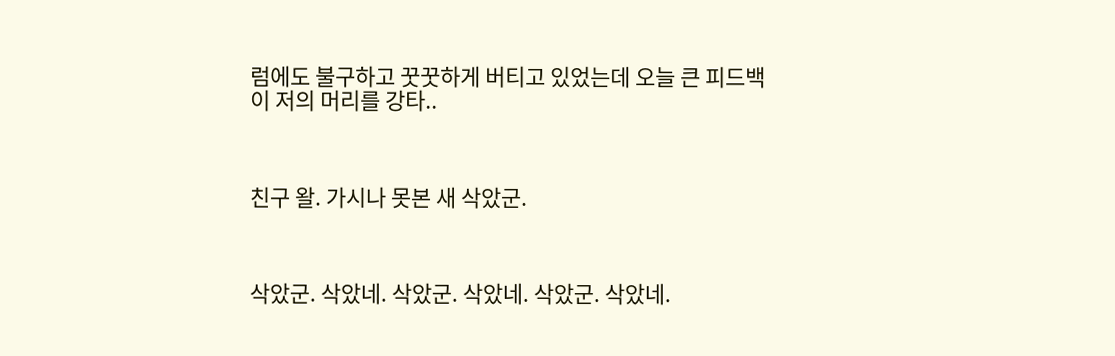럼에도 불구하고 꿋꿋하게 버티고 있었는데 오늘 큰 피드백이 저의 머리를 강타..



친구 왈. 가시나 못본 새 삭았군.



삭았군. 삭았네. 삭았군. 삭았네. 삭았군. 삭았네.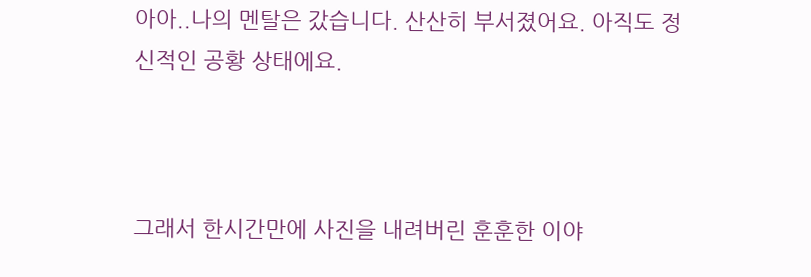아아..나의 멘탈은 갔습니다. 산산히 부서졌어요. 아직도 정신적인 공황 상태에요.



그래서 한시간만에 사진을 내려버린 훈훈한 이야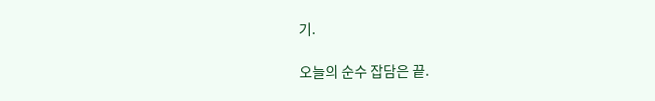기.

오늘의 순수 잡담은 끝.